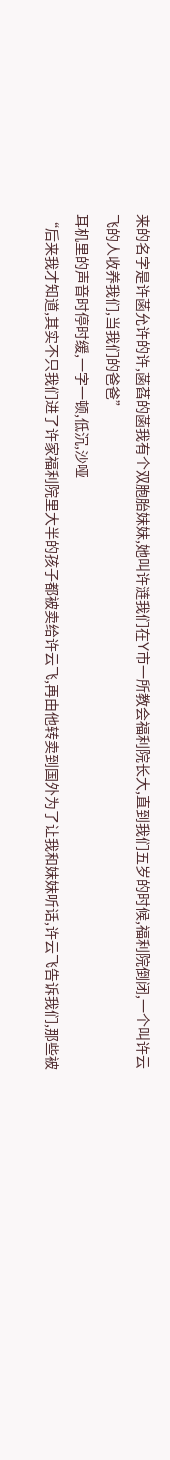来的名字是许菡允许的许,菡萏的菡我有个双胞胎妹妹,她叫许涟我们在Y市一所教会福利院长大,直到我们五岁的时候,福利院倒闭,一个叫许云飞的人收养我们,当我们的爸爸”
耳机里的声音时停时缓,一字一顿,低沉,沙哑
“后来我才知道,其实不只我们进了许家福利院里大半的孩子都被卖给许云飞,再由他转卖到国外为了让我和妹妹听话,许云飞告诉我们,那些被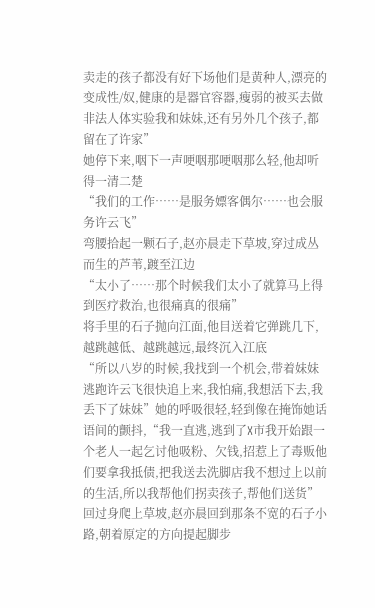卖走的孩子都没有好下场他们是黄种人,漂亮的变成性/奴,健康的是器官容器,瘦弱的被买去做非法人体实验我和妹妹,还有另外几个孩子,都留在了许家”
她停下来,咽下一声哽咽那哽咽那么轻,他却听得一清二楚
“我们的工作……是服务嫖客偶尔……也会服务许云飞”
弯腰拾起一颗石子,赵亦晨走下草坡,穿过成丛而生的芦苇,踱至江边
“太小了……那个时候我们太小了就算马上得到医疗救治,也很痛真的很痛”
将手里的石子抛向江面,他目送着它弹跳几下,越跳越低、越跳越远,最终沉入江底
“所以八岁的时候,我找到一个机会,带着妹妹逃跑许云飞很快追上来,我怕痛,我想活下去,我丢下了妹妹”她的呼吸很轻,轻到像在掩饰她话语间的颤抖,“我一直逃,逃到了X市我开始跟一个老人一起乞讨他吸粉、欠钱,招惹上了毒贩他们要拿我抵债,把我送去洗脚店我不想过上以前的生活,所以我帮他们拐卖孩子,帮他们送货”
回过身爬上草坡,赵亦晨回到那条不宽的石子小路,朝着原定的方向提起脚步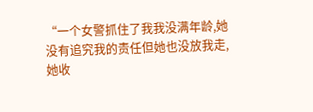“一个女警抓住了我我没满年龄,她没有追究我的责任但她也没放我走,她收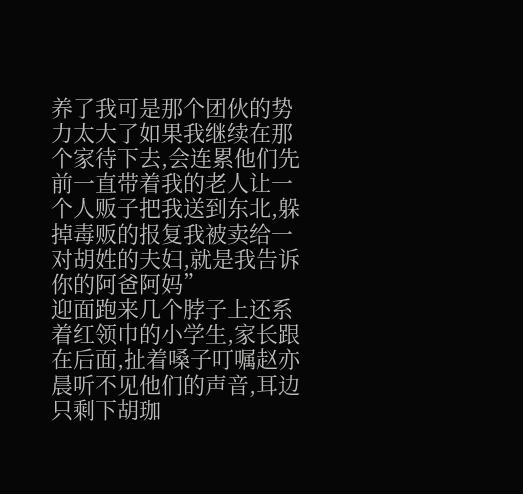养了我可是那个团伙的势力太大了如果我继续在那个家待下去,会连累他们先前一直带着我的老人让一个人贩子把我送到东北,躲掉毒贩的报复我被卖给一对胡姓的夫妇,就是我告诉你的阿爸阿妈”
迎面跑来几个脖子上还系着红领巾的小学生,家长跟在后面,扯着嗓子叮嘱赵亦晨听不见他们的声音,耳边只剩下胡珈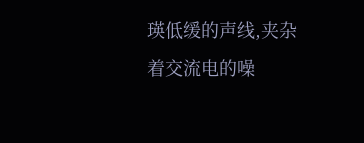瑛低缓的声线,夹杂着交流电的噪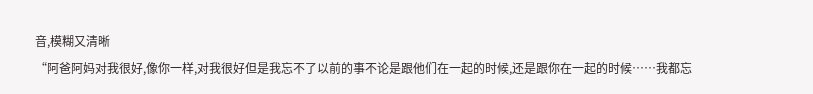音,模糊又清晰
“阿爸阿妈对我很好,像你一样,对我很好但是我忘不了以前的事不论是跟他们在一起的时候,还是跟你在一起的时候……我都忘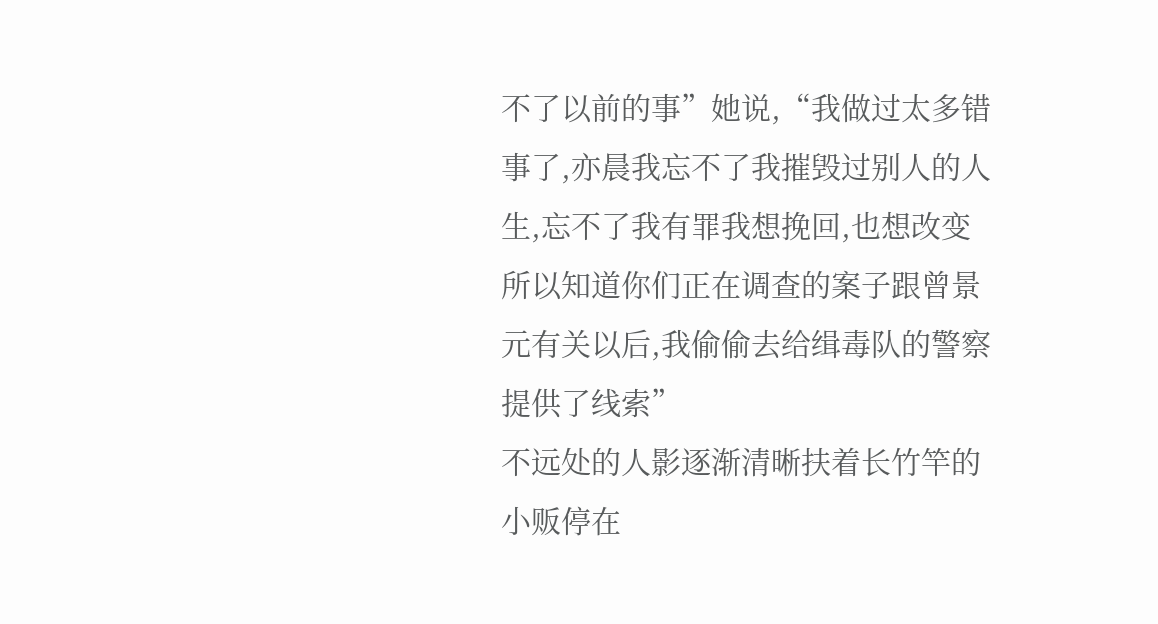不了以前的事”她说,“我做过太多错事了,亦晨我忘不了我摧毁过别人的人生,忘不了我有罪我想挽回,也想改变所以知道你们正在调查的案子跟曾景元有关以后,我偷偷去给缉毒队的警察提供了线索”
不远处的人影逐渐清晰扶着长竹竿的小贩停在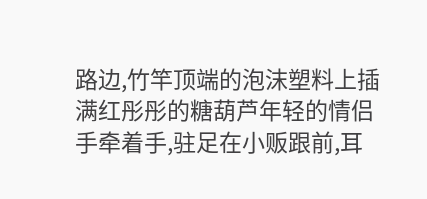路边,竹竿顶端的泡沫塑料上插满红彤彤的糖葫芦年轻的情侣手牵着手,驻足在小贩跟前,耳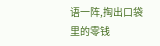语一阵,掏出口袋里的零钱